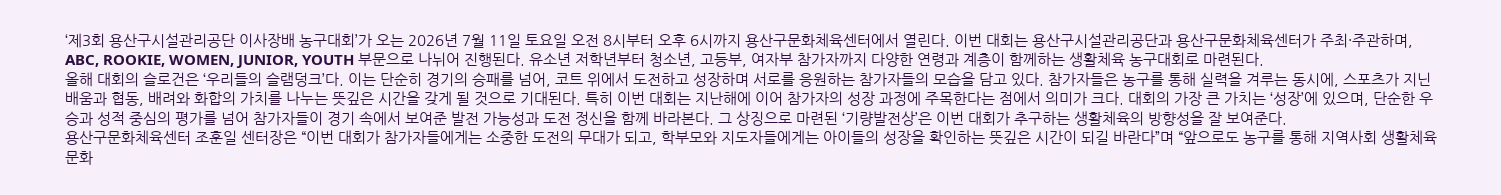‘제3회 용산구시설관리공단 이사장배 농구대회’가 오는 2026년 7월 11일 토요일 오전 8시부터 오후 6시까지 용산구문화체육센터에서 열린다. 이번 대회는 용산구시설관리공단과 용산구문화체육센터가 주최·주관하며, ABC, ROOKIE, WOMEN, JUNIOR, YOUTH 부문으로 나뉘어 진행된다. 유소년 저학년부터 청소년, 고등부, 여자부 참가자까지 다양한 연령과 계층이 함께하는 생활체육 농구대회로 마련된다.
올해 대회의 슬로건은 ‘우리들의 슬램덩크’다. 이는 단순히 경기의 승패를 넘어, 코트 위에서 도전하고 성장하며 서로를 응원하는 참가자들의 모습을 담고 있다. 참가자들은 농구를 통해 실력을 겨루는 동시에, 스포츠가 지닌 배움과 협동, 배려와 화합의 가치를 나누는 뜻깊은 시간을 갖게 될 것으로 기대된다. 특히 이번 대회는 지난해에 이어 참가자의 성장 과정에 주목한다는 점에서 의미가 크다. 대회의 가장 큰 가치는 ‘성장’에 있으며, 단순한 우승과 성적 중심의 평가를 넘어 참가자들이 경기 속에서 보여준 발전 가능성과 도전 정신을 함께 바라본다. 그 상징으로 마련된 ‘기량발전상’은 이번 대회가 추구하는 생활체육의 방향성을 잘 보여준다.
용산구문화체육센터 조훈일 센터장은 “이번 대회가 참가자들에게는 소중한 도전의 무대가 되고, 학부모와 지도자들에게는 아이들의 성장을 확인하는 뜻깊은 시간이 되길 바란다”며 “앞으로도 농구를 통해 지역사회 생활체육 문화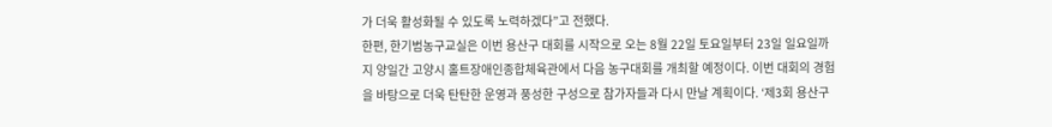가 더욱 활성화될 수 있도록 노력하겠다”고 전했다.
한편, 한기범농구교실은 이번 용산구 대회를 시작으로 오는 8월 22일 토요일부터 23일 일요일까지 양일간 고양시 홀트장애인종합체육관에서 다음 농구대회를 개최할 예정이다. 이번 대회의 경험을 바탕으로 더욱 탄탄한 운영과 풍성한 구성으로 참가자들과 다시 만날 계획이다. ‘제3회 용산구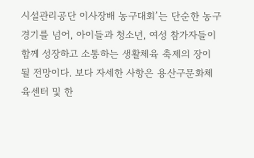시설관리공단 이사장배 농구대회’는 단순한 농구 경기를 넘어, 아이들과 청소년, 여성 참가자들이 함께 성장하고 소통하는 생활체육 축제의 장이 될 전망이다. 보다 자세한 사항은 용산구문화체육센터 및 한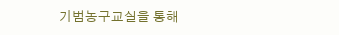기범농구교실을 통해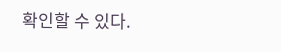확인할 수 있다.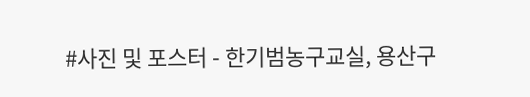#사진 및 포스터 - 한기범농구교실, 용산구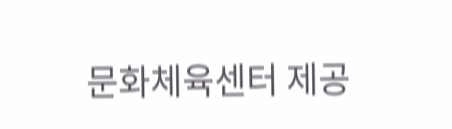문화체육센터 제공